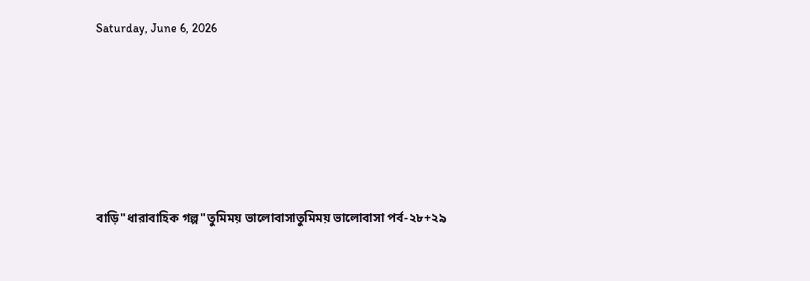Saturday, June 6, 2026







বাড়ি"ধারাবাহিক গল্প"তুমিময় ভালোবাসাতুমিময় ভালোবাসা পর্ব-২৮+২৯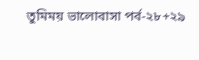তুমিময় ভালোবাসা পর্ব-২৮+২৯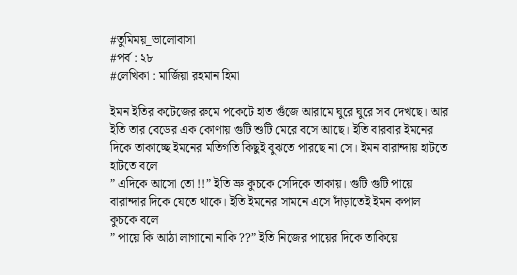#তুমিময়_ভালোবাসা
#পর্ব : ২৮
#লেখিকা : মার্জিয়া রহমান হিমা

ইমন ইতির কটেজের রুমে পকেটে হাত গুঁজে আরামে ঘুরে ঘুরে সব দেখছে। আর ইতি তার বেডের এক কোণায় গুটি শুটি মেরে বসে আছে। ইতি বারবার ইমনের দিকে তাকাচ্ছে ইমনের মতিগতি কিছুই বুঝতে পারছে না সে। ইমন বারান্দায় হাটতে হাটতে বলে
” এদিকে আসো তো !!” ইতি ভ্রু কুচকে সেদিকে তাকায়। গুটি গুটি পায়ে বারান্দার দিকে যেতে থাকে। ইতি ইমনের সামনে এসে দাঁড়াতেই ইমন কপাল কুচকে বলে
” পায়ে কি আঠা লাগানো নাকি ??” ইতি নিজের পায়ের দিকে তাকিয়ে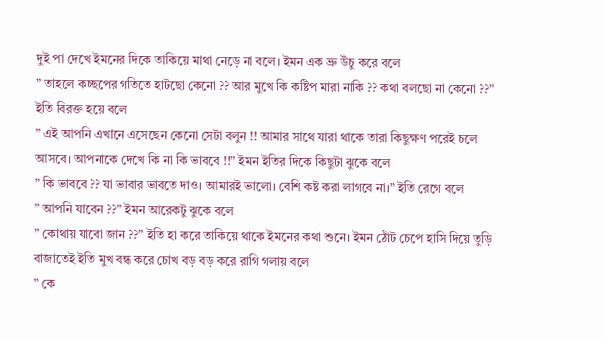দুই পা দেখে ইমনের দিকে তাকিয়ে মাথা নেড়ে না বলে। ইমন এক ভ্রু উঁচু করে বলে
” তাহলে কচ্ছপের গতিতে হাটছো কেনো ?? আর মুখে কি কষ্টিপ মারা নাকি ?? কথা বলছো না কেনো ??” ইতি বিরক্ত হয়ে বলে
” এই আপনি এখানে এসেছেন কেনো সেটা বলুন !! আমার সাথে যারা থাকে তারা কিছুক্ষণ পরেই চলে আসবে। আপনাকে দেখে কি না কি ভাববে !!” ইমন ইতির দিকে কিছুটা ঝুকে বলে
” কি ভাববে ?? যা ভাবার ভাবতে দাও। আমারই ভালো। বেশি কষ্ট করা লাগবে না।” ইতি রেগে বলে
” আপনি যাবেন ??” ইমন আরেকটু ঝুকে বলে
” কোথায় যাবো জান ??” ইতি হা করে তাকিয়ে থাকে ইমনের কথা শুনে। ইমন ঠোঁট চেপে হাসি দিয়ে তুড়ি বাজাতেই ইতি মুখ বন্ধ করে চোখ বড় বড় করে রাগি গলায় বলে
” কে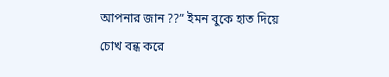আপনার জান ??” ইমন বুকে হাত দিয়ে চোখ বন্ধ করে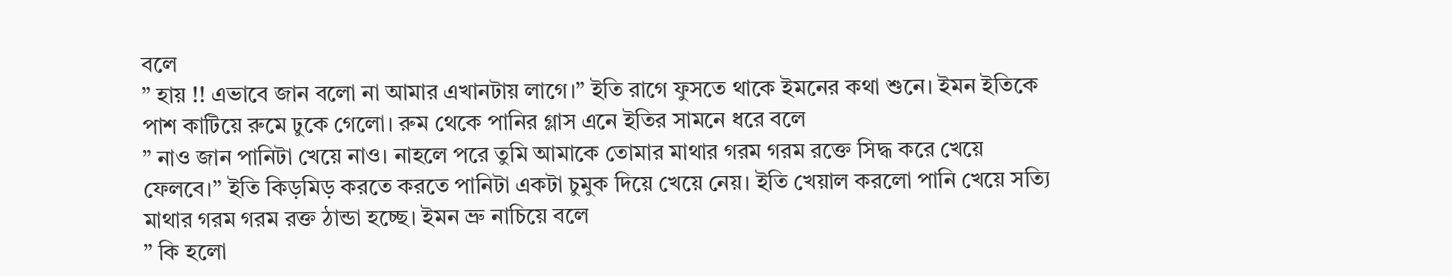বলে
” হায় !! এভাবে জান বলো না আমার এখানটায় লাগে।” ইতি রাগে ফুসতে থাকে ইমনের কথা শুনে। ইমন ইতিকে পাশ কাটিয়ে রুমে ঢুকে গেলো। রুম থেকে পানির গ্লাস এনে ইতির সামনে ধরে বলে
” নাও জান পানিটা খেয়ে নাও। নাহলে পরে তুমি আমাকে তোমার মাথার গরম গরম রক্তে সিদ্ধ করে খেয়ে ফেলবে।” ইতি কিড়মিড় করতে করতে পানিটা একটা চুমুক দিয়ে খেয়ে নেয়। ইতি খেয়াল করলো পানি খেয়ে সত্যি মাথার গরম গরম রক্ত ঠান্ডা হচ্ছে। ইমন ভ্রু নাচিয়ে বলে
” কি হলো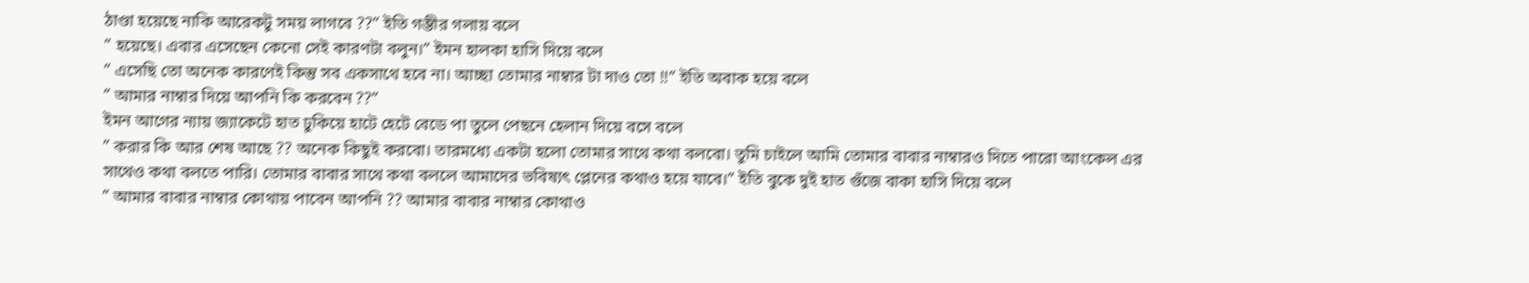ঠাণ্ডা হয়েছে নাকি আরেকটু সময় লাগবে ??” ইতি গম্ভীর গলায় বলে
” হয়েছে। এবার এসেছেন কেনো সেই কারণটা বলুন।” ইমন হালকা হাসি দিয়ে বলে
” এসেছি তো অনেক কারণেই কিন্তু সব একসাথে হবে না। আচ্ছা তোমার নাম্বার টা দাও তো !!” ইতি অবাক হয়ে বলে
” আমার নাম্বার দিয়ে আপনি কি করবেন ??”
ইমন আগের ন্যায় জ্যাকেটে হাত ঢুকিয়ে হাটে হেটে বেডে পা তুলে পেছনে হেলান দিয়ে বসে বলে
” করার কি আর শেষ আছে ?? অনেক কিছুই করবো। তারমধ্যে একটা হলো তোমার সাথে কথা বলবো। তুমি চাইলে আমি তোমার বাবার নাম্বারও দিতে পারো আংকেল এর সাথেও কথা বলতে পারি। তোমার বাবার সাথে কথা বললে আমাদের ভবিষ্যৎ প্লেনের কথাও হয়ে যাবে।” ইতি বুকে দুই হাত গুঁজে বাকা হাসি দিয়ে বলে
” আমার বাবার নাম্বার কোথায় পাবেন আপনি ?? আমার বাবার নাম্বার কোথাও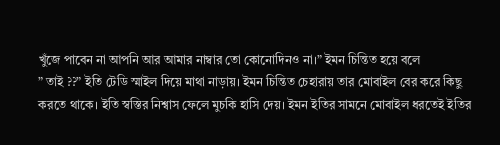খুঁজে পাবেন না আপনি আর আমার নাম্বার তো কোনোদিনও না।” ইমন চিন্তিত হয়ে বলে
” তাই ??” ইতি টেডি স্মাইল দিয়ে মাথা নাড়ায়। ইমন চিন্তিত চেহারায় তার মোবাইল বের করে কিছু করতে থাকে। ইতি স্বস্তির নিশ্বাস ফেলে মুচকি হাসি দেয়। ইমন ইতির সামনে মোবাইল ধরতেই ইতির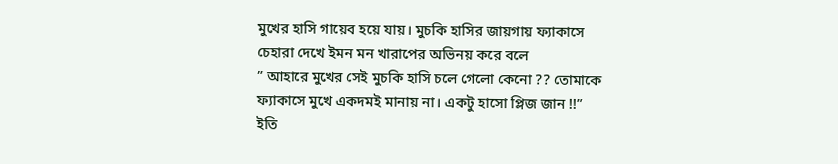মুখের হাসি গায়েব হয়ে যায়। মুচকি হাসির জায়গায় ফ্যাকাসে চেহারা দেখে ইমন মন খারাপের অভিনয় করে বলে
” আহারে মুখের সেই মুচকি হাসি চলে গেলো কেনো ?? তোমাকে ফ্যাকাসে মুখে একদমই মানায় না। একটু হাসো প্লিজ জান !!” ইতি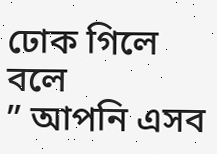ঢোক গিলে বলে
” আপনি এসব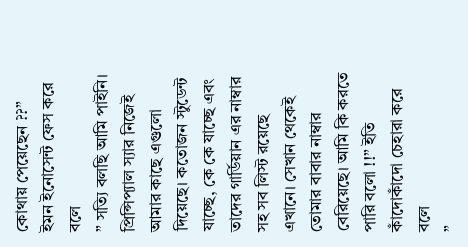কোথায় পেয়েছেন ??” ইমন ইনোসেন্ট ফেস করে বলে
” সত্যি বলছি আমি পাইনি। প্রিন্সিপ্যাল স্যার নিজেই আমার কাছে এগুলো দিয়েছে। কতোজন স্টুডেন্ট যাচ্ছে, কে কে যাচ্ছে এবং তাদের গার্ডিয়ান এর নাম্বার সহ সব লিস্ট রয়েছে এখানে। সেখান থেকেই তোমার বাবার নাম্বার বেরিয়েছে। আমি কি করতে পারি বলো !!” ইতি কাঁদোকাঁদো চেহারা করে বলে
”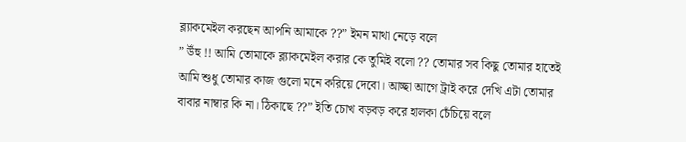ব্ল্যাকমেইল করছেন আপনি আমাকে ??” ইমন মাথা নেড়ে বলে
” উঁহু !! আমি তোমাকে ব্ল্যাকমেইল করার কে তুমিই বলো ?? তোমার সব কিছু তোমার হাতেই আমি শুধু তোমার কাজ গুলো মনে করিয়ে দেবো। আচ্ছা আগে ট্রাই করে দেখি এটা তোমার বাবার নাম্বার কি না। ঠিকাছে ??” ইতি চোখ বড়বড় করে হালকা চেঁচিয়ে বলে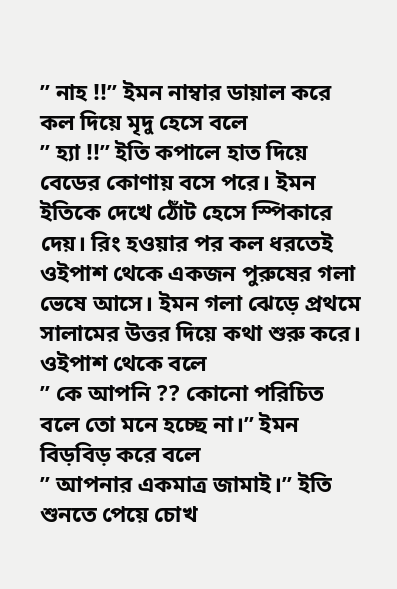” নাহ !!” ইমন নাম্বার ডায়াল করে কল দিয়ে মৃদু হেসে বলে
” হ্যা !!” ইতি কপালে হাত দিয়ে বেডের কোণায় বসে পরে। ইমন ইতিকে দেখে ঠোঁট হেসে স্পিকারে দেয়। রিং হওয়ার পর কল ধরতেই ওইপাশ থেকে একজন পুরুষের গলা ভেষে আসে। ইমন গলা ঝেড়ে প্রথমে সালামের উত্তর দিয়ে কথা শুরু করে। ওইপাশ থেকে বলে
” কে আপনি ?? কোনো পরিচিত বলে তো মনে হচ্ছে না।” ইমন বিড়বিড় করে বলে
” আপনার একমাত্র জামাই।” ইতি শুনতে পেয়ে চোখ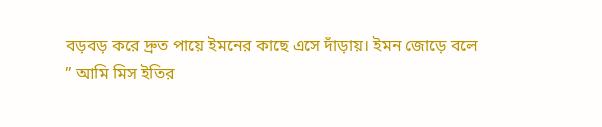বড়বড় করে দ্রুত পায়ে ইমনের কাছে এসে দাঁড়ায়। ইমন জোড়ে বলে
” আমি মিস ইতির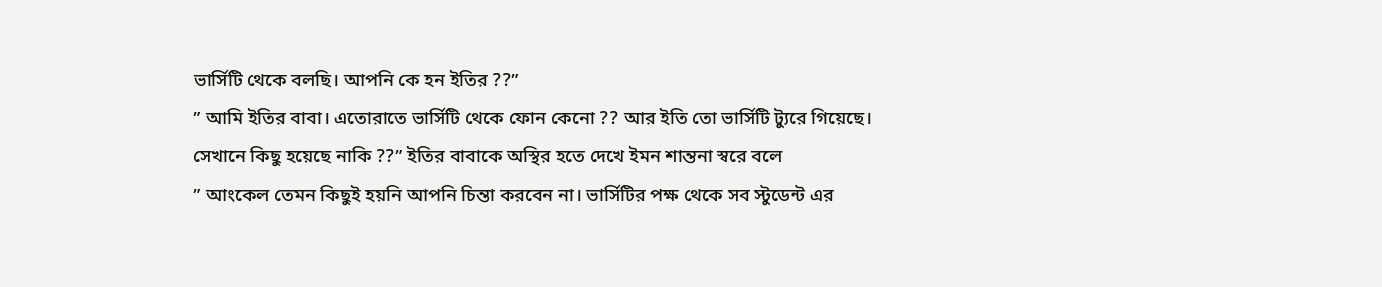ভার্সিটি থেকে বলছি। আপনি কে হন ইতির ??”
” আমি ইতির বাবা। এতোরাতে ভার্সিটি থেকে ফোন কেনো ?? আর ইতি তো ভার্সিটি ট্যুরে গিয়েছে। সেখানে কিছু হয়েছে নাকি ??” ইতির বাবাকে অস্থির হতে দেখে ইমন শান্তনা স্বরে বলে
” আংকেল তেমন কিছুই হয়নি আপনি চিন্তা করবেন না। ভার্সিটির পক্ষ থেকে সব স্টুডেন্ট এর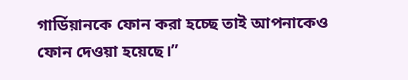গার্ডিয়ানকে ফোন করা হচ্ছে তাই আপনাকেও ফোন দেওয়া হয়েছে।”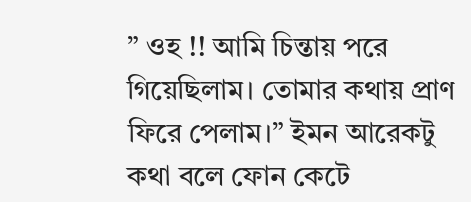” ওহ !! আমি চিন্তায় পরে গিয়েছিলাম। তোমার কথায় প্রাণ ফিরে পেলাম।” ইমন আরেকটু কথা বলে ফোন কেটে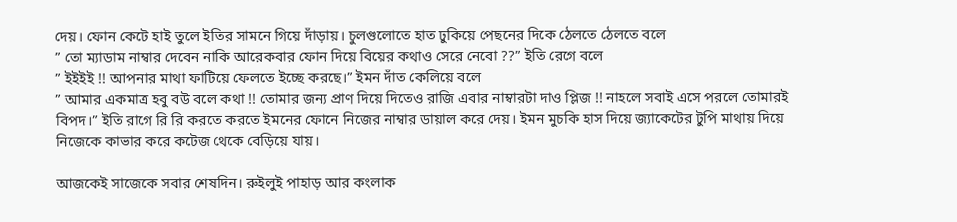দেয়। ফোন কেটে হাই তুলে ইতির সামনে গিয়ে দাঁড়ায়। চুলগুলোতে হাত ঢুকিয়ে পেছনের দিকে ঠেলতে ঠেলতে বলে
” তো ম্যাডাম নাম্বার দেবেন নাকি আরেকবার ফোন দিয়ে বিয়ের কথাও সেরে নেবো ??” ইতি রেগে বলে
” ইইইই !! আপনার মাথা ফাটিয়ে ফেলতে ইচ্ছে করছে।” ইমন দাঁত কেলিয়ে বলে
” আমার একমাত্র হবু বউ বলে কথা !! তোমার জন্য প্রাণ দিয়ে দিতেও রাজি এবার নাম্বারটা দাও প্লিজ !! নাহলে সবাই এসে পরলে তোমারই বিপদ।” ইতি রাগে রি রি করতে করতে ইমনের ফোনে নিজের নাম্বার ডায়াল করে দেয়। ইমন মুচকি হাস দিয়ে জ্যাকেটের টুপি মাথায় দিয়ে নিজেকে কাভার করে কটেজ থেকে বেড়িয়ে যায়।

আজকেই সাজেকে সবার শেষদিন। রুইলুই পাহাড় আর কংলাক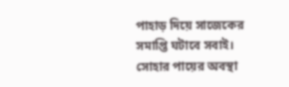পাহাড় দিয়ে সাজেকের সমাপ্তি ঘটাবে সবাই। সোহার পায়ের অবস্থা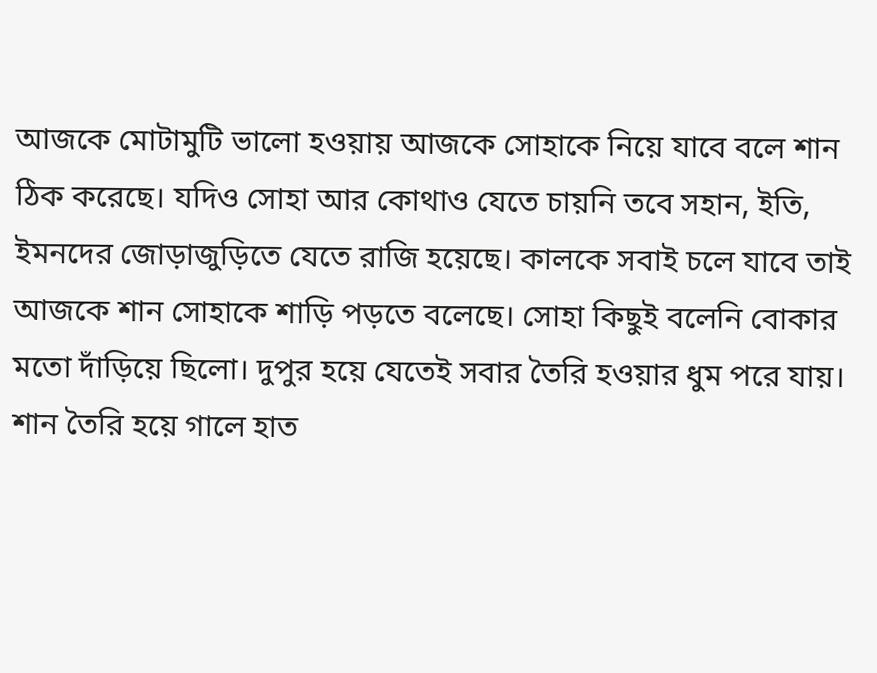আজকে মোটামুটি ভালো হওয়ায় আজকে সোহাকে নিয়ে যাবে বলে শান ঠিক করেছে। যদিও সোহা আর কোথাও যেতে চায়নি তবে সহান, ইতি, ইমনদের জোড়াজুড়িতে যেতে রাজি হয়েছে। কালকে সবাই চলে যাবে তাই আজকে শান সোহাকে শাড়ি পড়তে বলেছে। সোহা কিছুই বলেনি বোকার মতো দাঁড়িয়ে ছিলো। দুপুর হয়ে যেতেই সবার তৈরি হওয়ার ধুম পরে যায়।
শান তৈরি হয়ে গালে হাত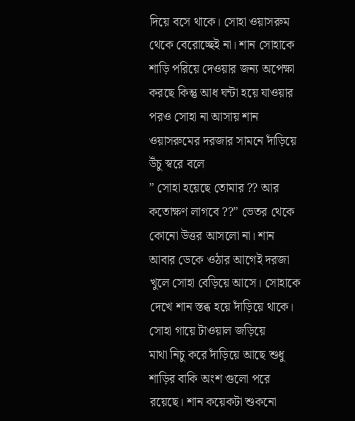দিয়ে বসে থাকে। সোহা ওয়াসরুম থেকে বেরোচ্ছেই না। শান সোহাকে শাড়ি পরিয়ে দেওয়ার জন্য অপেক্ষা করছে কিন্তু আধ ঘন্টা হয়ে যাওয়ার পরও সোহা না আসায় শান ওয়াসরুমের দরজার সামনে দাঁড়িয়ে উঁচু স্বরে বলে
” সোহা হয়েছে তোমার ?? আর কতোক্ষণ লাগবে ??” ভেতর থেকে কোনো উত্তর আসলো না। শান আবার ডেকে ওঠার আগেই দরজা খুলে সোহা বেড়িয়ে আসে। সোহাকে দেখে শান স্তব্ধ হয়ে দাঁড়িয়ে থাকে। সোহা গায়ে টাওয়াল জড়িয়ে
মাথা নিচু করে দাঁড়িয়ে আছে শুধু শাড়ির বাকি অংশ গুলো পরে রয়েছে। শান কয়েকটা শুকনো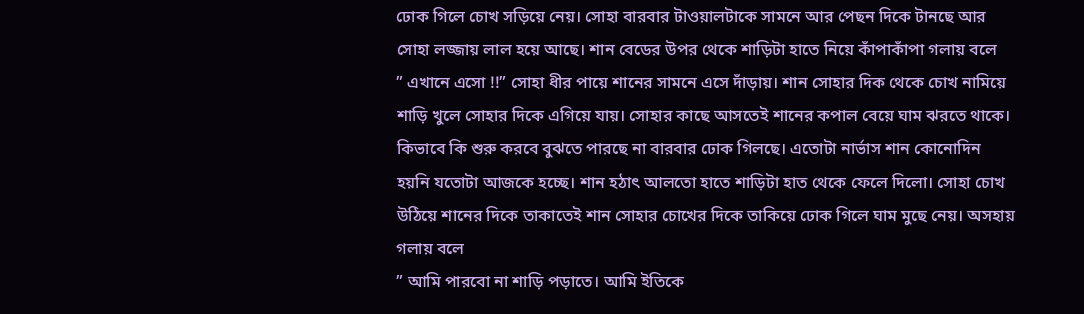ঢোক গিলে চোখ সড়িয়ে নেয়। সোহা বারবার টাওয়ালটাকে সামনে আর পেছন দিকে টানছে আর সোহা লজ্জায় লাল হয়ে আছে। শান বেডের উপর থেকে শাড়িটা হাতে নিয়ে কাঁপাকাঁপা গলায় বলে
” এখানে এসো !!” সোহা ধীর পায়ে শানের সামনে এসে দাঁড়ায়। শান সোহার দিক থেকে চোখ নামিয়ে শাড়ি খুলে সোহার দিকে এগিয়ে যায়। সোহার কাছে আসতেই শানের কপাল বেয়ে ঘাম ঝরতে থাকে। কিভাবে কি শুরু করবে বুঝতে পারছে না বারবার ঢোক গিলছে। এতোটা নার্ভাস শান কোনোদিন হয়নি যতোটা আজকে হচ্ছে। শান হঠাৎ আলতো হাতে শাড়িটা হাত থেকে ফেলে দিলো। সোহা চোখ উঠিয়ে শানের দিকে তাকাতেই শান সোহার চোখের দিকে তাকিয়ে ঢোক গিলে ঘাম মুছে নেয়। অসহায় গলায় বলে
” আমি পারবো না শাড়ি পড়াতে। আমি ইতিকে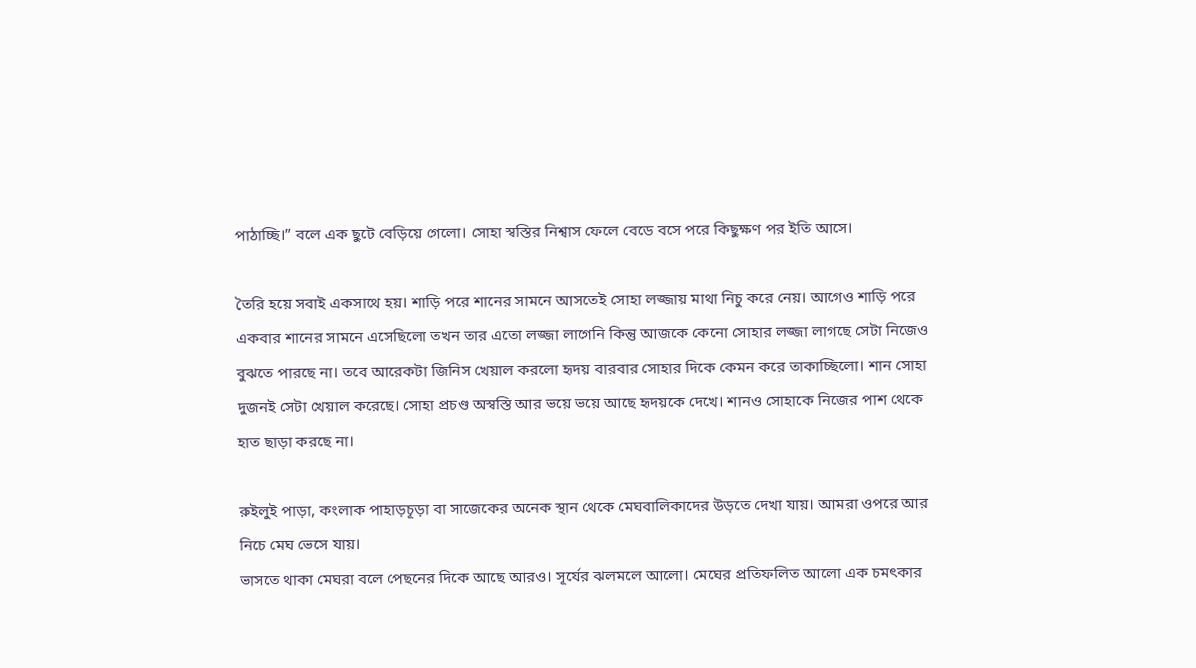পাঠাচ্ছি।” বলে এক ছুটে বেড়িয়ে গেলো। সোহা স্বস্তির নিশ্বাস ফেলে বেডে বসে পরে কিছুক্ষণ পর ইতি আসে।

তৈরি হয়ে সবাই একসাথে হয়। শাড়ি পরে শানের সামনে আসতেই সোহা লজ্জায় মাথা নিচু করে নেয়। আগেও শাড়ি পরে একবার শানের সামনে এসেছিলো তখন তার এতো লজ্জা লাগেনি কিন্তু আজকে কেনো সোহার লজ্জা লাগছে সেটা নিজেও বুঝতে পারছে না। তবে আরেকটা জিনিস খেয়াল করলো হৃদয় বারবার সোহার দিকে কেমন করে তাকাচ্ছিলো। শান সোহা দুজনই সেটা খেয়াল করেছে। সোহা প্রচণ্ড অস্বস্তি আর ভয়ে ভয়ে আছে হৃদয়কে দেখে। শানও সোহাকে নিজের পাশ থেকে হাত ছাড়া করছে না।

রুইলুই পাড়া, কংলাক পাহাড়চূড়া বা সাজেকের অনেক স্থান থেকে মেঘবালিকাদের উড়তে দেখা যায়। আমরা ওপরে আর নিচে মেঘ ভেসে যায়।
ভাসতে থাকা মেঘরা বলে পেছনের দিকে আছে আরও। সূর্যের ঝলমলে আলো। মেঘের প্রতিফলিত আলো এক চমৎকার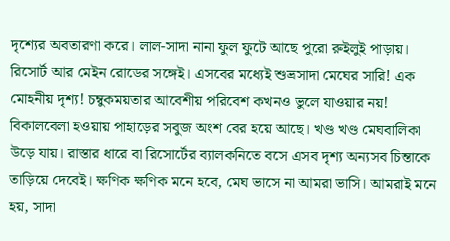দৃশ্যের অবতারণা করে। লাল-সাদা নানা ফুল ফুটে আছে পুরো রুইলুই পাড়ায়। রিসোর্ট আর মেইন রোডের সঙ্গেই। এসবের মধ্যেই শুভ্রসাদা মেঘের সারি! এক মোহনীয় দৃশ্য! চম্বুকময়তার আবেশীয় পরিবেশ কখনও ভুলে যাওয়ার নয়!
বিকালবেলা হওয়ায় পাহাড়ের সবুজ অংশ বের হয়ে আছে। খণ্ড খণ্ড মেঘবালিকা উড়ে যায়। রাস্তার ধারে বা রিসোর্টের ব্যালকনিতে বসে এসব দৃশ্য অন্যসব চিন্তাকে তাড়িয়ে দেবেই। ক্ষণিক ক্ষণিক মনে হবে, মেঘ ভাসে না আমরা ভাসি। আমরাই মনে হয়, সাদা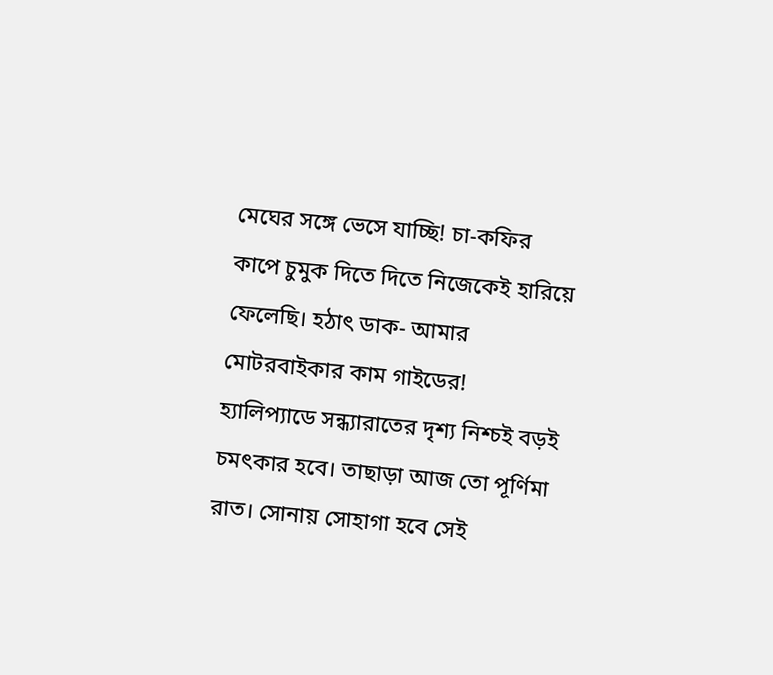মেঘের সঙ্গে ভেসে যাচ্ছি! চা-কফির কাপে চুমুক দিতে দিতে নিজেকেই হারিয়ে ফেলেছি। হঠাৎ ডাক- আমার মোটরবাইকার কাম গাইডের! হ্যালিপ্যাডে সন্ধ্যারাতের দৃশ্য নিশ্চই বড়ই চমৎকার হবে। তাছাড়া আজ তো পূর্ণিমা রাত। সোনায় সোহাগা হবে সেই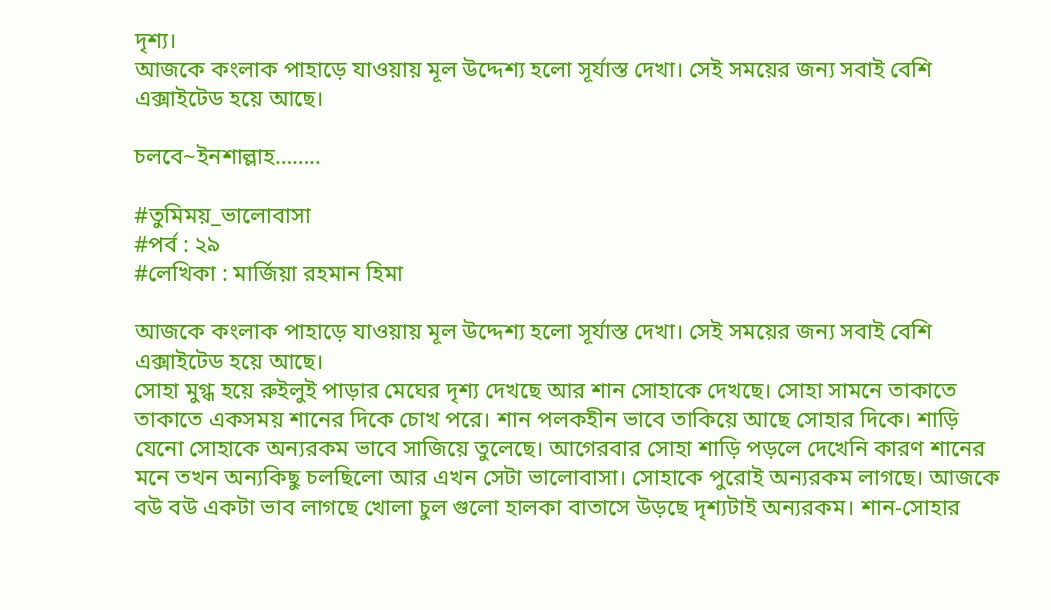দৃশ্য।
আজকে কংলাক পাহাড়ে যাওয়ায় মূল উদ্দেশ্য হলো সূর্যাস্ত দেখা। সেই সময়ের জন্য সবাই বেশি এক্সাইটেড হয়ে আছে।

চলবে~ইনশাল্লাহ……..

#তুমিময়_ভালোবাসা
#পর্ব : ২৯
#লেখিকা : মার্জিয়া রহমান হিমা

আজকে কংলাক পাহাড়ে যাওয়ায় মূল উদ্দেশ্য হলো সূর্যাস্ত দেখা। সেই সময়ের জন্য সবাই বেশি এক্সাইটেড হয়ে আছে।
সোহা মুগ্ধ হয়ে রুইলুই পাড়ার মেঘের দৃশ্য দেখছে আর শান সোহাকে দেখছে। সোহা সামনে তাকাতে তাকাতে একসময় শানের দিকে চোখ পরে। শান পলকহীন ভাবে তাকিয়ে আছে সোহার দিকে। শাড়ি যেনো সোহাকে অন্যরকম ভাবে সাজিয়ে তুলেছে। আগেরবার সোহা শাড়ি পড়লে দেখেনি কারণ শানের মনে তখন অন্যকিছু চলছিলো আর এখন সেটা ভালোবাসা। সোহাকে পুরোই অন্যরকম লাগছে। আজকে বউ বউ একটা ভাব লাগছে খোলা চুল গুলো হালকা বাতাসে উড়ছে দৃশ্যটাই অন্যরকম। শান-সোহার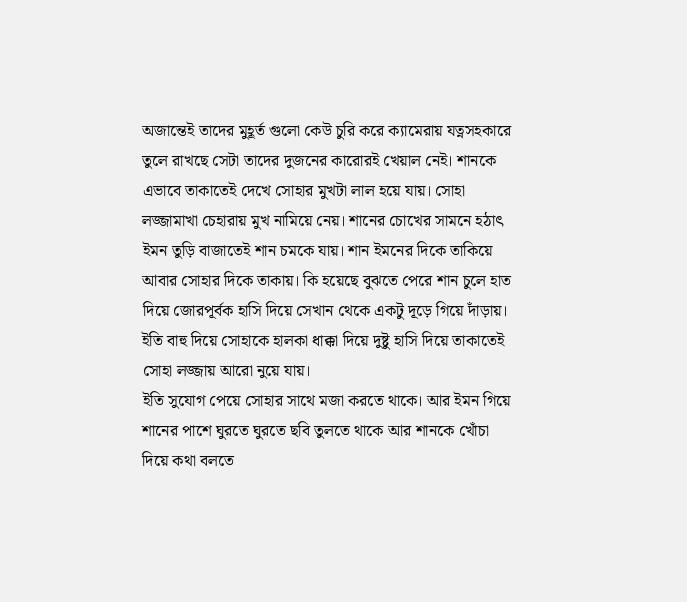অজান্তেই তাদের মুহূর্ত গুলো কেউ চুরি করে ক্যামেরায় যত্নসহকারে তুলে রাখছে সেটা তাদের দুজনের কারোরই খেয়াল নেই। শানকে এভাবে তাকাতেই দেখে সোহার মুখটা লাল হয়ে যায়। সোহা লজ্জামাখা চেহারায় মুখ নামিয়ে নেয়। শানের চোখের সামনে হঠাৎ ইমন তুড়ি বাজাতেই শান চমকে যায়। শান ইমনের দিকে তাকিয়ে আবার সোহার দিকে তাকায়। কি হয়েছে বুঝতে পেরে শান চুলে হাত দিয়ে জোরপূর্বক হাসি দিয়ে সেখান থেকে একটু দূড়ে গিয়ে দাঁড়ায়। ইতি বাহু দিয়ে সোহাকে হালকা ধাক্কা দিয়ে দুষ্টু হাসি দিয়ে তাকাতেই সোহা লজ্জায় আরো নুয়ে যায়।
ইতি সুযোগ পেয়ে সোহার সাথে মজা করতে থাকে। আর ইমন গিয়ে শানের পাশে ঘুরতে ঘুরতে ছবি তুলতে থাকে আর শানকে খোঁচা দিয়ে কথা বলতে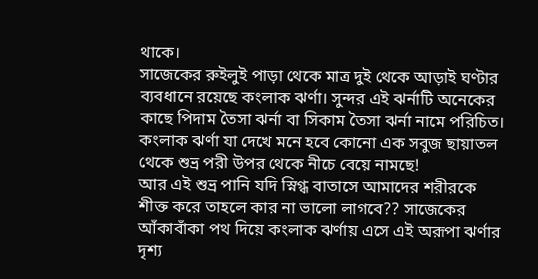থাকে।
সাজেকের রুইলুই পাড়া থেকে মাত্র দুই থেকে আড়াই ঘণ্টার ব্যবধানে রয়েছে কংলাক ঝর্ণা। সুন্দর এই ঝর্নাটি অনেকের কাছে পিদাম তৈসা ঝর্না বা সিকাম তৈসা ঝর্না নামে পরিচিত। কংলাক ঝর্ণা যা দেখে মনে হবে কোনো এক সবুজ ছায়াতল থেকে শুভ্র পরী উপর থেকে নীচে বেয়ে নামছে!
আর এই শুভ্র পানি যদি স্নিগ্ধ বাতাসে আমাদের শরীরকে শীক্ত করে তাহলে কার না ভালো লাগবে?? সাজেকের আঁকাবাঁকা পথ দিয়ে কংলাক ঝর্ণায় এসে এই অরূপা ঝর্ণার দৃশ্য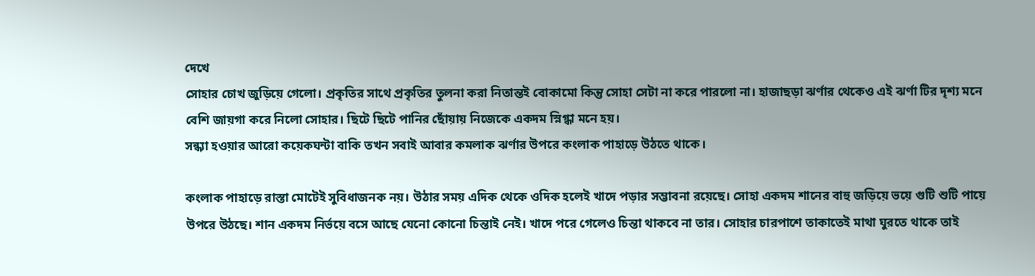দেখে
সোহার চোখ জুড়িয়ে গেলো। প্রকৃতির সাথে প্রকৃতির তুলনা করা নিতান্তই বোকামো কিন্তু সোহা সেটা না করে পারলো না। হাজাছড়া ঝর্ণার থেকেও এই ঝর্ণা টির দৃশ্য মনে বেশি জায়গা করে নিলো সোহার। ছিটে ছিটে পানির ছোঁয়ায় নিজেকে একদম স্নিগ্ধা মনে হয়।
সন্ধ্যা হওয়ার আরো কয়েকঘন্টা বাকি তখন সবাই আবার কমলাক ঝর্ণার উপরে কংলাক পাহাড়ে উঠতে থাকে।

কংলাক পাহাড়ে রাস্তা মোটেই সুবিধাজনক নয়। উঠার সময় এদিক থেকে ওদিক হলেই খাদে পড়ার সম্ভাবনা রয়েছে। সোহা একদম শানের বাহু জড়িয়ে ভয়ে গুটি শুটি পায়ে উপরে উঠছে। শান একদম নির্ভয়ে বসে আছে যেনো কোনো চিন্তাই নেই। খাদে পরে গেলেও চিন্তা থাকবে না তার। সোহার চারপাশে তাকাতেই মাথা ঘুরতে থাকে তাই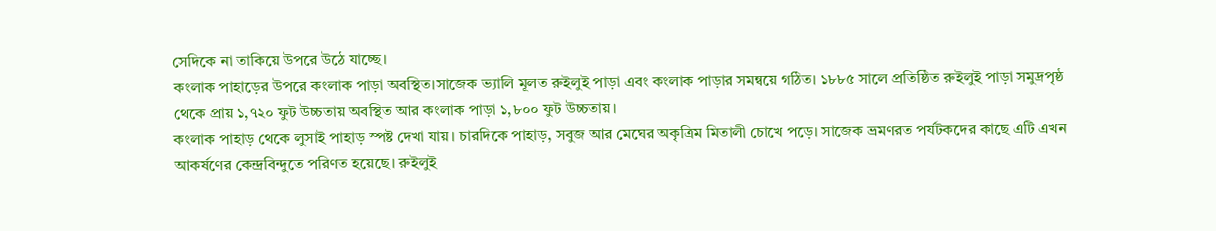সেদিকে না তাকিয়ে উপরে উঠে যাচ্ছে।
কংলাক পাহাড়ের উপরে কংলাক পাড়া অবস্থিত।সাজেক ভ্যালি মূলত রুইলুই পাড়া এবং কংলাক পাড়ার সমন্বয়ে গঠিত। ১৮৮৫ সালে প্রতিষ্ঠিত রুইলুই পাড়া সমুদ্রপৃষ্ঠ থেকে প্রায় ১,৭২০ ফুট উচ্চতায় অবস্থিত আর কংলাক পাড়া ১,৮০০ ফুট উচ্চতায়।
কংলাক পাহাড় থেকে লুসাই পাহাড় স্পষ্ট দেখা যায়। চারদিকে পাহাড়, সবুজ আর মেঘের অকৃত্রিম মিতালী চোখে পড়ে। সাজেক ভ্রমণরত পর্যটকদের কাছে এটি এখন আকর্ষণের কেন্দ্রবিন্দুতে পরিণত হয়েছে। রুইলুই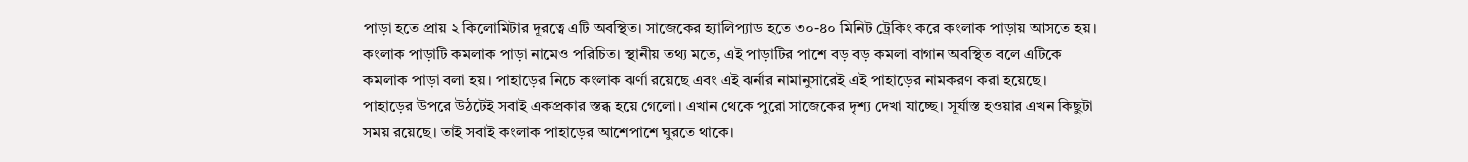পাড়া হতে প্রায় ২ কিলোমিটার দূরত্বে এটি অবস্থিত। সাজেকের হ্যালিপ্যাড হতে ৩০-৪০ মিনিট ট্রেকিং করে কংলাক পাড়ায় আসতে হয়।
কংলাক পাড়াটি কমলাক পাড়া নামেও পরিচিত। স্থানীয় তথ্য মতে, এই পাড়াটির পাশে বড় বড় কমলা বাগান অবস্থিত বলে এটিকে কমলাক পাড়া বলা হয়। পাহাড়ের নিচে কংলাক ঝর্ণা রয়েছে এবং এই ঝর্নার নামানুসারেই এই পাহাড়ের নামকরণ করা হয়েছে।
পাহাড়ের উপরে উঠটেই সবাই একপ্রকার স্তব্ধ হয়ে গেলো। এখান থেকে পুরো সাজেকের দৃশ্য দেখা যাচ্ছে। সূর্যাস্ত হওয়ার এখন কিছুটা সময় রয়েছে। তাই সবাই কংলাক পাহাড়ের আশেপাশে ঘুরতে থাকে।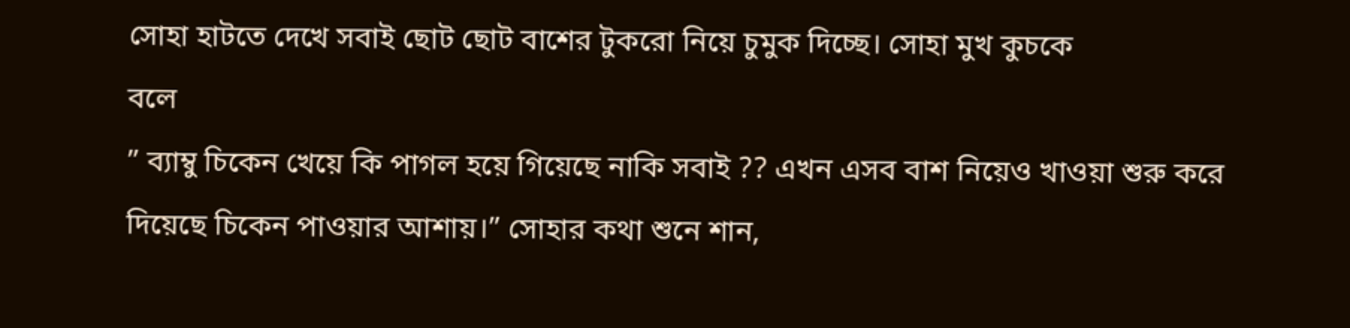সোহা হাটতে দেখে সবাই ছোট ছোট বাশের টুকরো নিয়ে চুমুক দিচ্ছে। সোহা মুখ কুচকে
বলে
” ব্যাম্বু চিকেন খেয়ে কি পাগল হয়ে গিয়েছে নাকি সবাই ?? এখন এসব বাশ নিয়েও খাওয়া শুরু করে দিয়েছে চিকেন পাওয়ার আশায়।” সোহার কথা শুনে শান,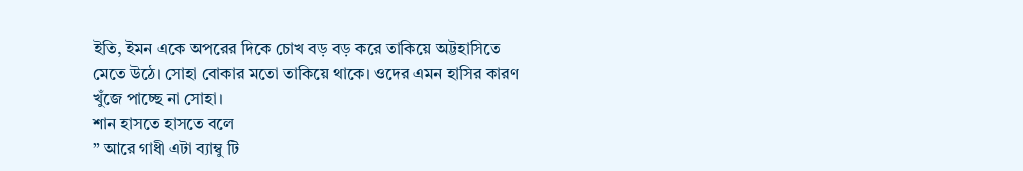ইতি, ইমন একে অপরের দিকে চোখ বড় বড় করে তাকিয়ে অট্টহাসিতে মেতে উঠে। সোহা বোকার মতো তাকিয়ে থাকে। ওদের এমন হাসির কারণ খুঁজে পাচ্ছে না সোহা।
শান হাসতে হাসতে বলে
” আরে গাধী এটা ব্যাম্বু টি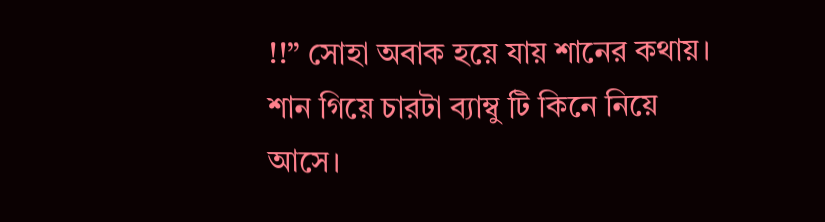!!” সোহা অবাক হয়ে যায় শানের কথায়। শান গিয়ে চারটা ব্যাম্বু টি কিনে নিয়ে আসে।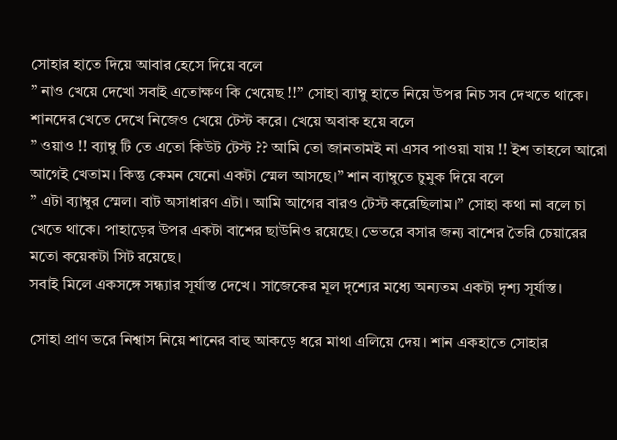সোহার হাতে দিয়ে আবার হেসে দিয়ে বলে
” নাও খেয়ে দেখো সবাই এতোক্ষণ কি খেয়েছ !!” সোহা ব্যাম্বু হাতে নিয়ে উপর নিচ সব দেখতে থাকে। শানদের খেতে দেখে নিজেও খেয়ে টেস্ট করে। খেয়ে অবাক হয়ে বলে
” ওয়াও !! ব্যাম্বু টি তে এতো কিউট টেস্ট ?? আমি তো জানতামই না এসব পাওয়া যায় !! ইশ তাহলে আরো আগেই খেতাম। কিন্তু কেমন যেনো একটা স্মেল আসছে।” শান ব্যাম্বুতে চুমুক দিয়ে বলে
” এটা ব্যাম্বুর স্মেল। বাট অসাধারণ এটা। আমি আগের বারও টেস্ট করেছিলাম।” সোহা কথা না বলে চা খেতে থাকে। পাহাড়ের উপর একটা বাশের ছাউনিও রয়েছে। ভেতরে বসার জন্য বাশের তৈরি চেয়ারের মতো কয়েকটা সিট রয়েছে।
সবাই মিলে একসঙ্গে সন্ধ্যার সূর্যাস্ত দেখে। সাজেকের মূল দৃশ্যের মধ্যে অন্যতম একটা দৃশ্য সূর্যাস্ত।

সোহা প্রাণ ভরে নিশ্বাস নিয়ে শানের বাহু আকড়ে ধরে মাথা এলিয়ে দেয়। শান একহাতে সোহার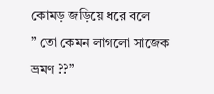কোমড় জড়িয়ে ধরে বলে
” তো কেমন লাগলো সাজেক ভ্রমণ ??”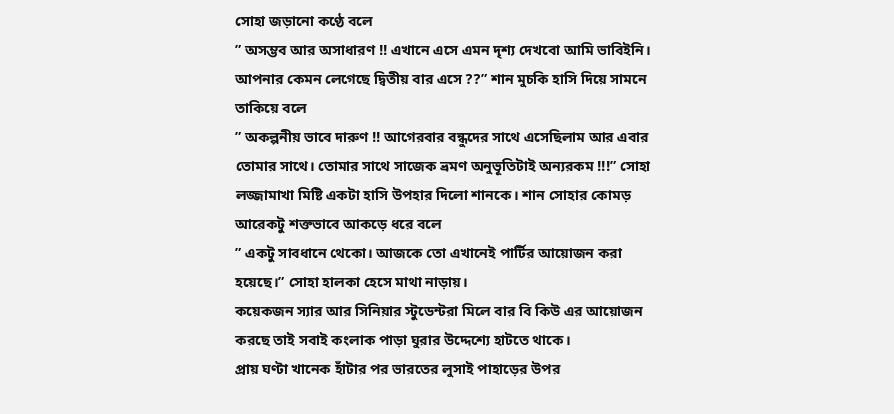সোহা জড়ানো কণ্ঠে বলে
” অসম্ভব আর অসাধারণ !! এখানে এসে এমন দৃশ্য দেখবো আমি ভাবিইনি। আপনার কেমন লেগেছে দ্বিতীয় বার এসে ??” শান মুচকি হাসি দিয়ে সামনে তাকিয়ে বলে
” অকল্পনীয় ভাবে দারুণ !! আগেরবার বন্ধুদের সাথে এসেছিলাম আর এবার তোমার সাথে। তোমার সাথে সাজেক ভ্রমণ অনুভূতিটাই অন্যরকম !!!” সোহা লজ্জামাখা মিষ্টি একটা হাসি উপহার দিলো শানকে। শান সোহার কোমড় আরেকটু শক্তভাবে আকড়ে ধরে বলে
” একটু সাবধানে থেকো। আজকে তো এখানেই পার্টির আয়োজন করা হয়েছে।” সোহা হালকা হেসে মাথা নাড়ায়।
কয়েকজন স্যার আর সিনিয়ার স্টুডেন্টরা মিলে বার বি কিউ এর আয়োজন করছে তাই সবাই কংলাক পাড়া ঘুরার উদ্দেশ্যে হাটতে থাকে।
প্রায় ঘণ্টা খানেক হাঁটার পর ভারতের লুসাই পাহাড়ের উপর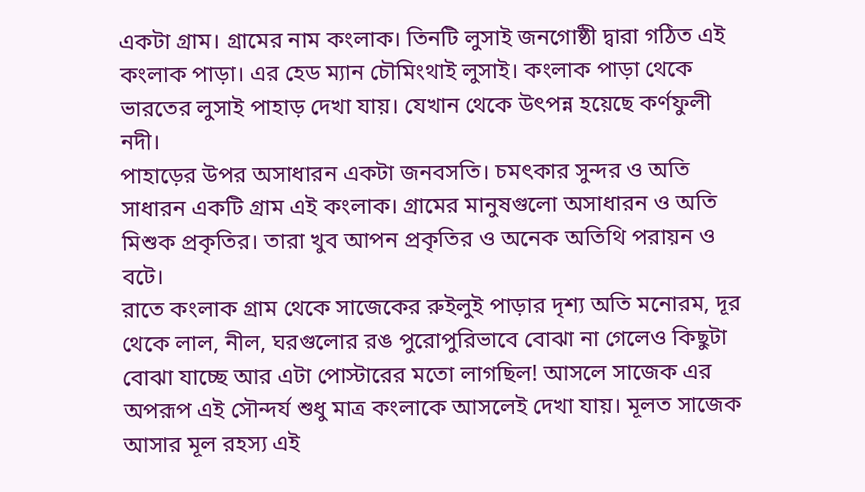একটা গ্রাম। গ্রামের নাম কংলাক। তিনটি লুসাই জনগোষ্ঠী দ্বারা গঠিত এই কংলাক পাড়া। এর হেড ম্যান চৌমিংথাই লুসাই। কংলাক পাড়া থেকে ভারতের লুসাই পাহাড় দেখা যায়। যেখান থেকে উৎপন্ন হয়েছে কর্ণফুলী নদী।
পাহাড়ের উপর অসাধারন একটা জনবসতি। চমৎকার সুন্দর ও অতি সাধারন একটি গ্রাম এই কংলাক। গ্রামের মানুষগুলো অসাধারন ও অতি মিশুক প্রকৃতির। তারা খুব আপন প্রকৃতির ও অনেক অতিথি পরায়ন ও বটে।
রাতে কংলাক গ্রাম থেকে সাজেকের রুইলুই পাড়ার দৃশ্য অতি মনোরম, দূর থেকে লাল, নীল, ঘরগুলোর রঙ পুরোপুরিভাবে বোঝা না গেলেও কিছুটা বোঝা যাচ্ছে আর এটা পোস্টারের মতো লাগছিল! আসলে সাজেক এর অপরূপ এই সৌন্দর্য শুধু মাত্র কংলাকে আসলেই দেখা যায়। মূলত সাজেক আসার মূল রহস্য এই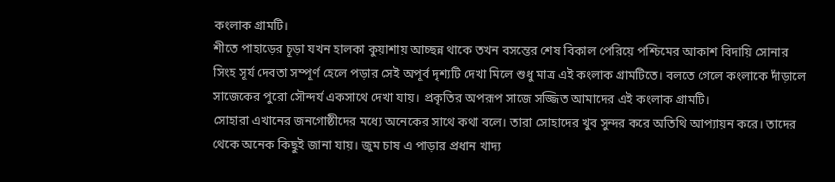কংলাক গ্রামটি।
শীতে পাহাড়ের চূড়া যখন হালকা কুয়াশায় আচ্ছন্ন থাকে তখন বসন্তের শেষ বিকাল পেরিয়ে পশ্চিমের আকাশ বিদায়ি সোনার সিংহ সূর্য দেবতা সম্পূর্ণ হেলে পড়ার সেই অপূর্ব দৃশ্যটি দেখা মিলে শুধু মাত্র এই কংলাক গ্রামটিতে। বলতে গেলে কংলাকে দাঁড়ালে সাজেকের পুরো সৌন্দর্য একসাথে দেখা যায়। প্রকৃতির অপরূপ সাজে সজ্জিত আমাদের এই কংলাক গ্রামটি।
সোহারা এখানের জনগোষ্ঠীদের মধ্যে অনেকের সাথে কথা বলে। তারা সোহাদের খুব সুন্দর করে অতিথি আপ্যায়ন করে। তাদের থেকে অনেক কিছুই জানা যায়। জুম চাষ এ পাড়ার প্রধান খাদ্য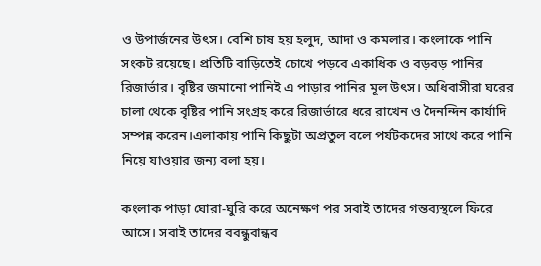ও উপার্জনের উৎস। বেশি চাষ হয় হলুদ, আদা ও কমলার। কংলাকে পানি সংকট রয়েছে। প্রতিটি বাড়িতেই চোখে পড়বে একাধিক ও বড়বড় পানির রিজার্ভার। বৃষ্টির জমানো পানিই এ পাড়ার পানির মূল উৎস। অধিবাসীরা ঘরের চালা থেকে বৃষ্টির পানি সংগ্রহ করে রিজার্ভারে ধরে রাখেন ও দৈনন্দিন কার্যাদি সম্পন্ন করেন।এলাকায় পানি কিছুটা অপ্রতুল বলে পর্যটকদের সাথে করে পানি নিয়ে যাওয়ার জন্য বলা হয়।

কংলাক পাড়া ঘোরা-ঘুরি করে অনেক্ষণ পর সবাই তাদের গন্তব্যস্থলে ফিরে আসে। সবাই তাদের ববন্ধুবান্ধব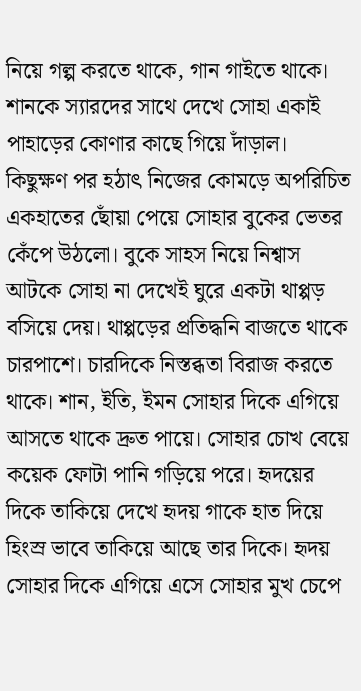নিয়ে গল্প করতে থাকে, গান গাইতে থাকে। শানকে স্যারদের সাথে দেখে সোহা একাই পাহাড়ের কোণার কাছে গিয়ে দাঁড়াল।
কিছুক্ষণ পর হঠাৎ নিজের কোমড়ে অপরিচিত একহাতের ছোঁয়া পেয়ে সোহার বুকের ভেতর কেঁপে উঠলো। বুকে সাহস নিয়ে নিশ্বাস আটকে সোহা না দেখেই ঘুরে একটা থাপ্পড় বসিয়ে দেয়। থাপ্পড়ের প্রতিদ্ধনি বাজতে থাকে চারপাশে। চারদিকে নিস্তব্ধতা বিরাজ করতে থাকে। শান, ইতি, ইমন সোহার দিকে এগিয়ে আসতে থাকে দ্রুত পায়ে। সোহার চোখ বেয়ে কয়েক ফোটা পানি গড়িয়ে পরে। হৃদয়ের দিকে তাকিয়ে দেখে হৃদয় গাকে হাত দিয়ে হিংস্র ভাবে তাকিয়ে আছে তার দিকে। হৃদয় সোহার দিকে এগিয়ে এসে সোহার মুখ চেপে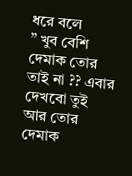ধরে বলে
” খুব বেশি দেমাক তোর তাই না ?? এবার দেখবো তুই আর তোর দেমাক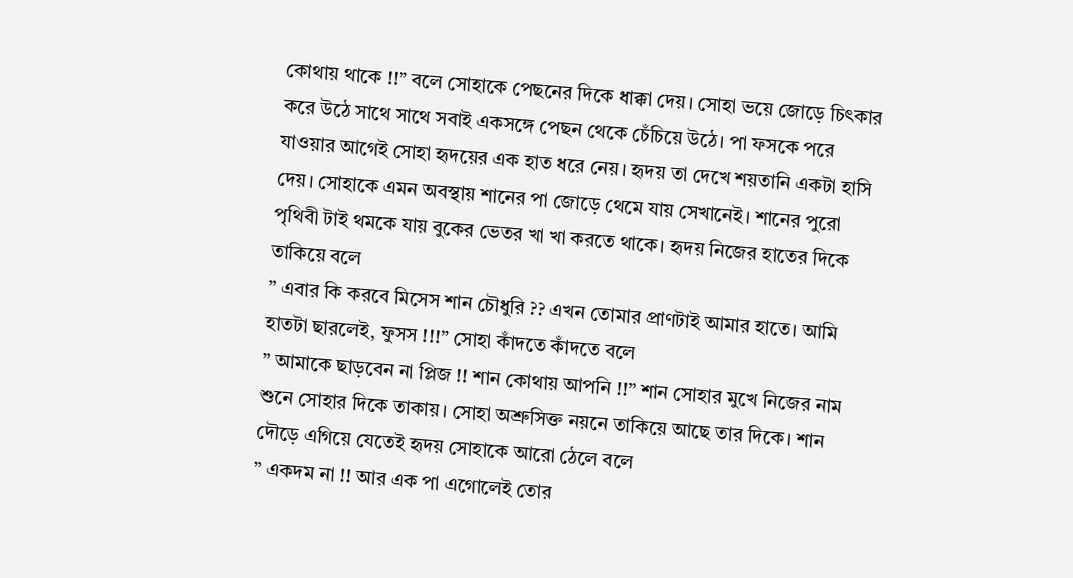কোথায় থাকে !!” বলে সোহাকে পেছনের দিকে ধাক্কা দেয়। সোহা ভয়ে জোড়ে চিৎকার করে উঠে সাথে সাথে সবাই একসঙ্গে পেছন থেকে চেঁচিয়ে উঠে। পা ফসকে পরে যাওয়ার আগেই সোহা হৃদয়ের এক হাত ধরে নেয়। হৃদয় তা দেখে শয়তানি একটা হাসি দেয়। সোহাকে এমন অবস্থায় শানের পা জোড়ে থেমে যায় সেখানেই। শানের পুরো পৃথিবী টাই থমকে যায় বুকের ভেতর খা খা করতে থাকে। হৃদয় নিজের হাতের দিকে তাকিয়ে বলে
” এবার কি করবে মিসেস শান চৌধুরি ?? এখন তোমার প্রাণটাই আমার হাতে। আমি হাতটা ছারলেই, ফুসস !!!” সোহা কাঁদতে কাঁদতে বলে
” আমাকে ছাড়বেন না প্লিজ !! শান কোথায় আপনি !!” শান সোহার মুখে নিজের নাম শুনে সোহার দিকে তাকায়। সোহা অশ্রুসিক্ত নয়নে তাকিয়ে আছে তার দিকে। শান দৌড়ে এগিয়ে যেতেই হৃদয় সোহাকে আরো ঠেলে বলে
” একদম না !! আর এক পা এগোলেই তোর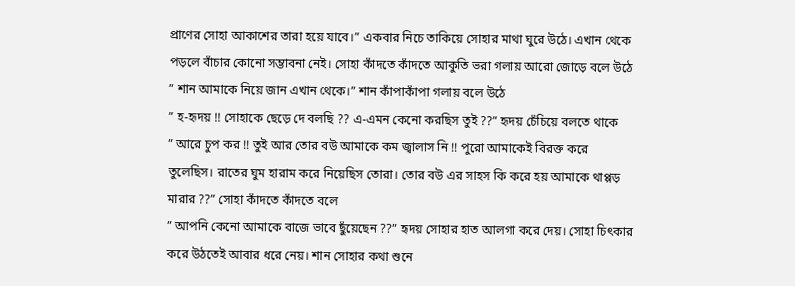প্রাণের সোহা আকাশের তারা হয়ে যাবে।” একবার নিচে তাকিয়ে সোহার মাথা ঘুরে উঠে। এখান থেকে পড়লে বাঁচার কোনো সম্ভাবনা নেই। সোহা কাঁদতে কাঁদতে আকুতি ভরা গলায় আরো জোড়ে বলে উঠে
” শান আমাকে নিয়ে জান এখান থেকে।” শান কাঁপাকাঁপা গলায় বলে উঠে
” হ-হৃদয় !! সোহাকে ছেড়ে দে বলছি ?? এ-এমন কেনো করছিস তুই ??” হৃদয় চেঁচিয়ে বলতে থাকে
” আরে চুপ কর !! তুই আর তোর বউ আমাকে কম জ্বালাস নি !! পুরো আমাকেই বিরক্ত করে তুলেছিস। রাতের ঘুম হারাম করে নিয়েছিস তোরা। তোর বউ এর সাহস কি করে হয় আমাকে থাপ্পড় মারার ??” সোহা কাঁদতে কাঁদতে বলে
” আপনি কেনো আমাকে বাজে ভাবে ছুঁয়েছেন ??” হৃদয় সোহার হাত আলগা করে দেয়। সোহা চিৎকার করে উঠতেই আবার ধরে নেয়। শান সোহার কথা শুনে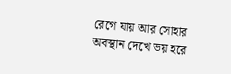রেগে যায় আর সোহার অবস্থান দেখে ভয় হরে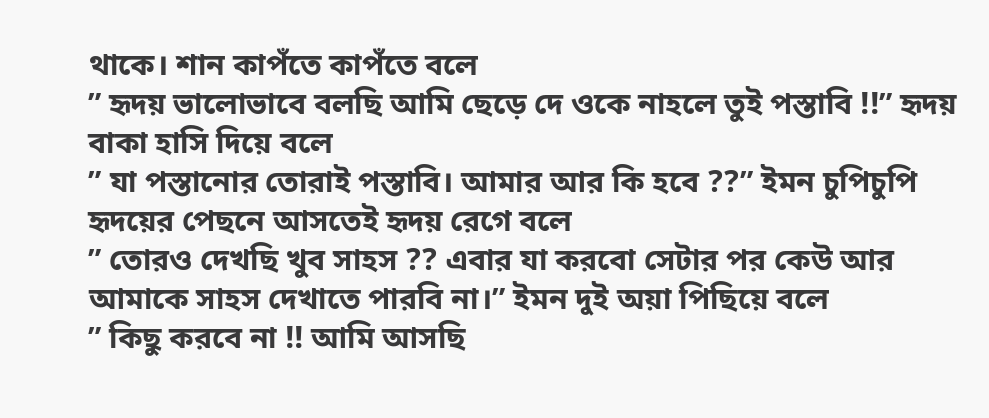থাকে। শান কাপঁতে কাপঁতে বলে
” হৃদয় ভালোভাবে বলছি আমি ছেড়ে দে ওকে নাহলে তুই পস্তাবি !!” হৃদয় বাকা হাসি দিয়ে বলে
” যা পস্তানোর তোরাই পস্তাবি। আমার আর কি হবে ??” ইমন চুপিচুপি হৃদয়ের পেছনে আসতেই হৃদয় রেগে বলে
” তোরও দেখছি খুব সাহস ?? এবার যা করবো সেটার পর কেউ আর আমাকে সাহস দেখাতে পারবি না।” ইমন দুই অয়া পিছিয়ে বলে
” কিছু করবে না !! আমি আসছি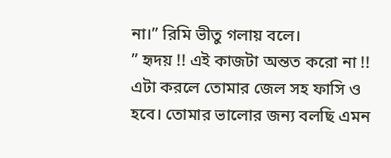না।” রিমি ভীতু গলায় বলে।
” হৃদয় !! এই কাজটা অন্তত করো না !! এটা করলে তোমার জেল সহ ফাসি ও হবে। তোমার ভালোর জন্য বলছি এমন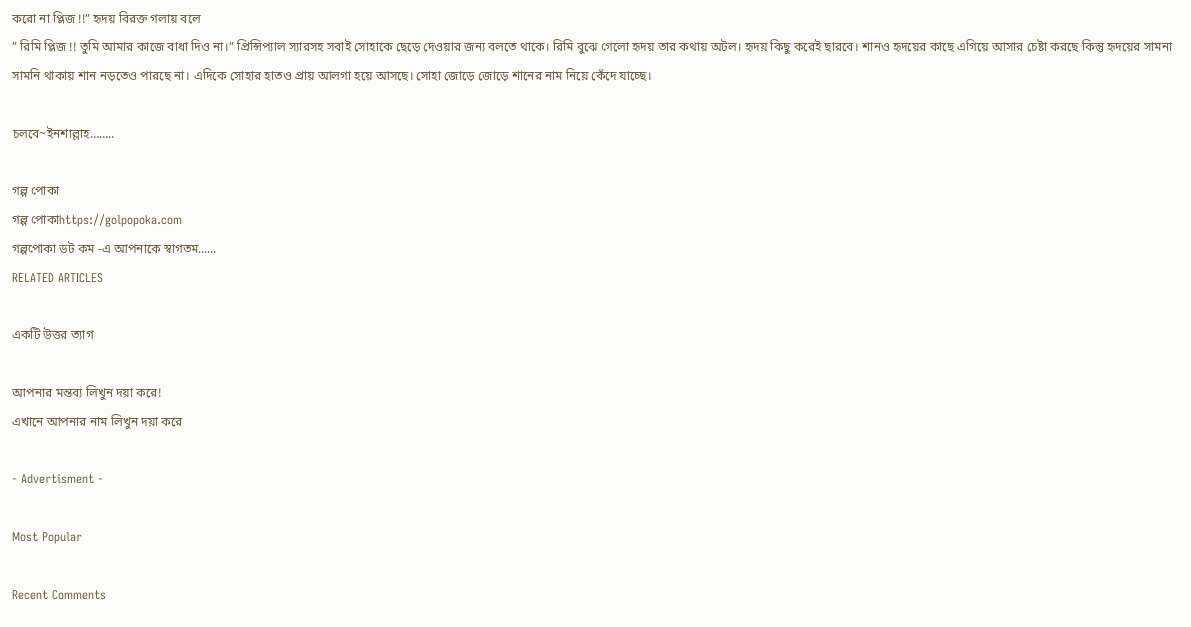করো না প্লিজ !!” হৃদয় বিরক্ত গলায় বলে
” রিমি প্লিজ !! তুমি আমার কাজে বাধা দিও না।” প্রিন্সিপ্যাল স্যারসহ সবাই সোহাকে ছেড়ে দেওয়ার জন্য বলতে থাকে। রিমি বুঝে গেলো হৃদয় তার কথায় অটল। হৃদয় কিছু করেই ছারবে। শানও হৃদয়ের কাছে এগিয়ে আসার চেষ্টা করছে কিন্তু হৃদয়ের সামনা সামনি থাকায় শান নড়তেও পারছে না। এদিকে সোহার হাতও প্রায় আলগা হয়ে আসছে। সোহা জোড়ে জোড়ে শানের নাম নিয়ে কেঁদে যাচ্ছে।

চলবে~ইনশাল্লাহ……..

গল্প পোকা
গল্প পোকাhttps://golpopoka.com
গল্পপোকা ডট কম -এ আপনাকে স্বাগতম......
RELATED ARTICLES

একটি উত্তর ত্যাগ

আপনার মন্তব্য লিখুন দয়া করে!
এখানে আপনার নাম লিখুন দয়া করে

- Advertisment -

Most Popular

Recent Comments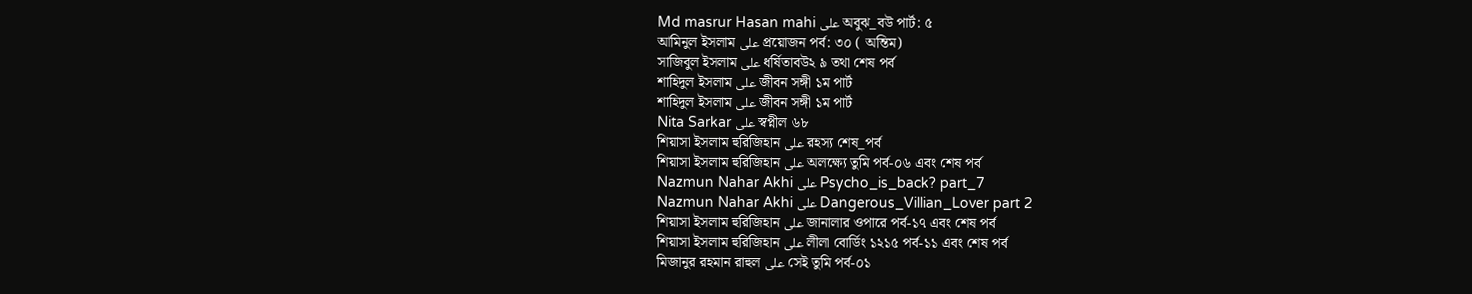Md masrur Hasan mahi على অবুঝ_বউ পার্ট: ৫
আমিনুল ইসলাম على প্রয়োজন পর্ব: ৩০ ( অন্তিম)
সাজিবুল ইসলাম على ধর্ষিতাবউ২ ৯ তথা শেষ পর্ব
শাহিদুল ইসলাম على জীবন সঙ্গী ১ম পার্ট
শাহিদুল ইসলাম على জীবন সঙ্গী ১ম পার্ট
Nita Sarkar على স্বপ্নীল ৬৮
শিয়াসা ইসলাম হুরিজিহান على রহস্য শেষ_পর্ব
শিয়াসা ইসলাম হুরিজিহান على অলক্ষ্যে তুমি পর্ব-০৬ এবং শেষ পর্ব
Nazmun Nahar Akhi على Psycho_is_back? part_7
Nazmun Nahar Akhi على Dangerous_Villian_Lover part 2
শিয়াসা ইসলাম হুরিজিহান على জানালার ওপারে পর্ব-১৭ এবং শেষ পর্ব
শিয়াসা ইসলাম হুরিজিহান على লীলা বোর্ডিং ১২১৫ পর্ব-১১ এবং শেষ পর্ব
মিজানুর রহমান রাহুল على সেই তুমি পর্ব-০১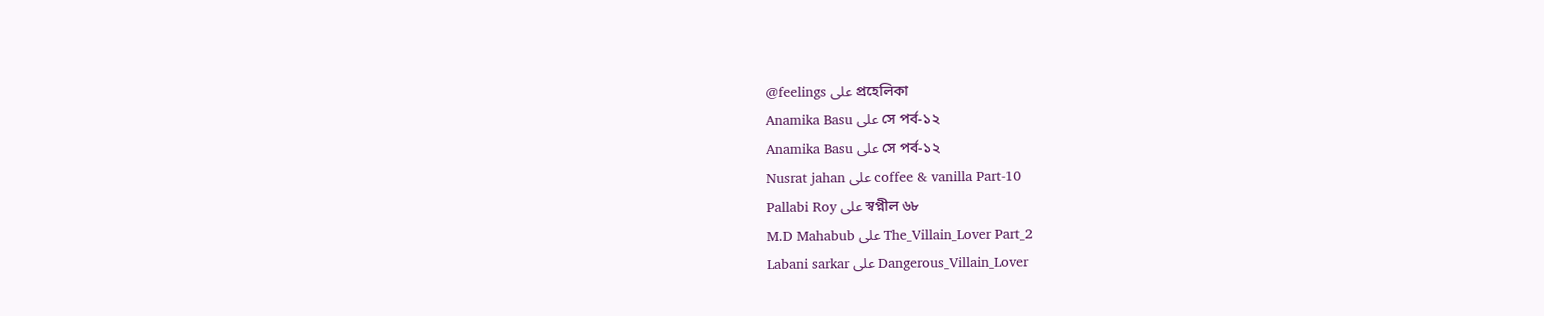@feelings على প্রহেলিকা
Anamika Basu على সে পর্ব-১২
Anamika Basu على সে পর্ব-১২
Nusrat jahan على coffee & vanilla Part-10
Pallabi Roy على স্বপ্নীল ৬৮
M.D Mahabub على The_Villain_Lover Part_2
Labani sarkar على Dangerous_Villain_Lover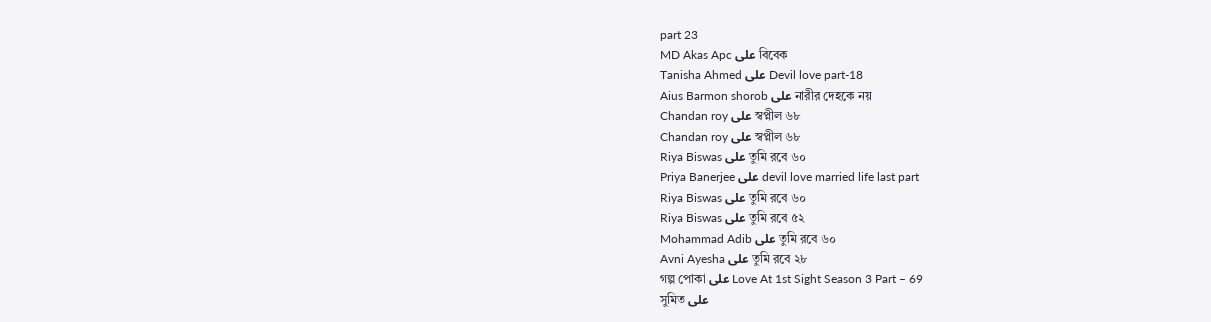part 23
MD Akas Apc على বিবেক
Tanisha Ahmed على Devil love part-18
Aius Barmon shorob على নারীর দেহকে নয়
Chandan roy على স্বপ্নীল ৬৮
Chandan roy على স্বপ্নীল ৬৮
Riya Biswas على তুমি রবে ৬০
Priya Banerjee على devil love married life last part
Riya Biswas على তুমি রবে ৬০
Riya Biswas على তুমি রবে ৫২
Mohammad Adib على তুমি রবে ৬০
Avni Ayesha على তুমি রবে ২৮
গল্প পোকা على Love At 1st Sight Season 3 Part – 69
সুমিত على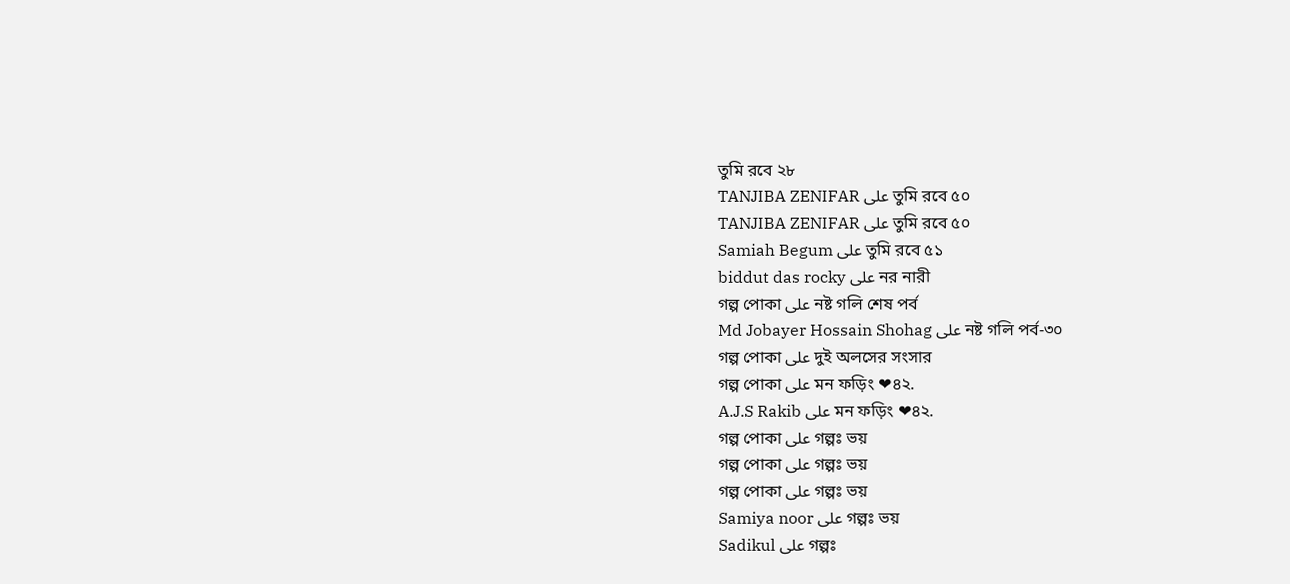তুমি রবে ২৮
TANJIBA ZENIFAR على তুমি রবে ৫০
TANJIBA ZENIFAR على তুমি রবে ৫০
Samiah Begum على তুমি রবে ৫১
biddut das rocky على নর নারী
গল্প পোকা على নষ্ট গলি শেষ পর্ব
Md Jobayer Hossain Shohag على নষ্ট গলি পর্ব-৩০
গল্প পোকা على দুই অলসের সংসার
গল্প পোকা على মন ফড়িং ❤৪২.
A.J.S Rakib على মন ফড়িং ❤৪২.
গল্প পোকা على গল্পঃ ভয়
গল্প পোকা على গল্পঃ ভয়
গল্প পোকা على গল্পঃ ভয়
Samiya noor على গল্পঃ ভয়
Sadikul على গল্পঃ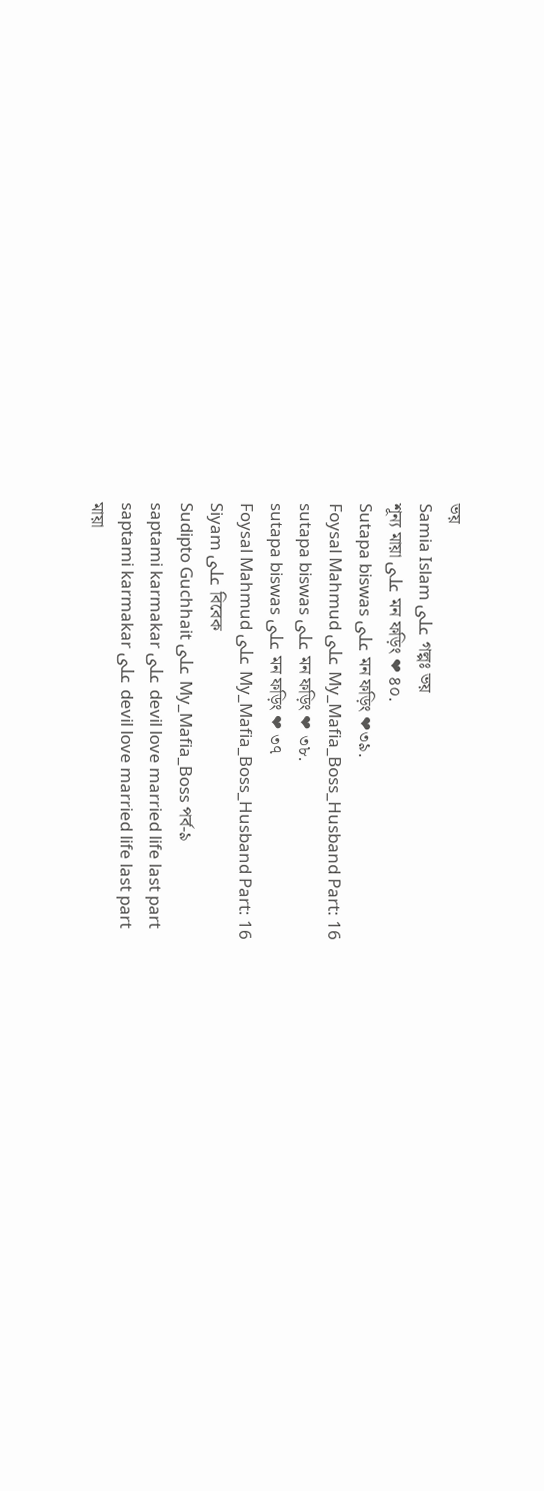ভয়
Samia Islam على গল্পঃ ভয়
শূন্য মায়া على মন ফড়িং ❤ ৪০.
Sutapa biswas على মন ফড়িং ❤৩৯.
Foysal Mahmud على My_Mafia_Boss_Husband Part: 16
sutapa biswas على মন ফড়িং ❤ ৩৮.
sutapa biswas على মন ফড়িং ❤ ৩৭
Foysal Mahmud على My_Mafia_Boss_Husband Part: 16
Siyam على বিবেক
Sudipto Guchhait على My_Mafia_Boss পর্ব-৯
saptami karmakar على devil love married life last part
saptami karmakar على devil love married life last part
মায়া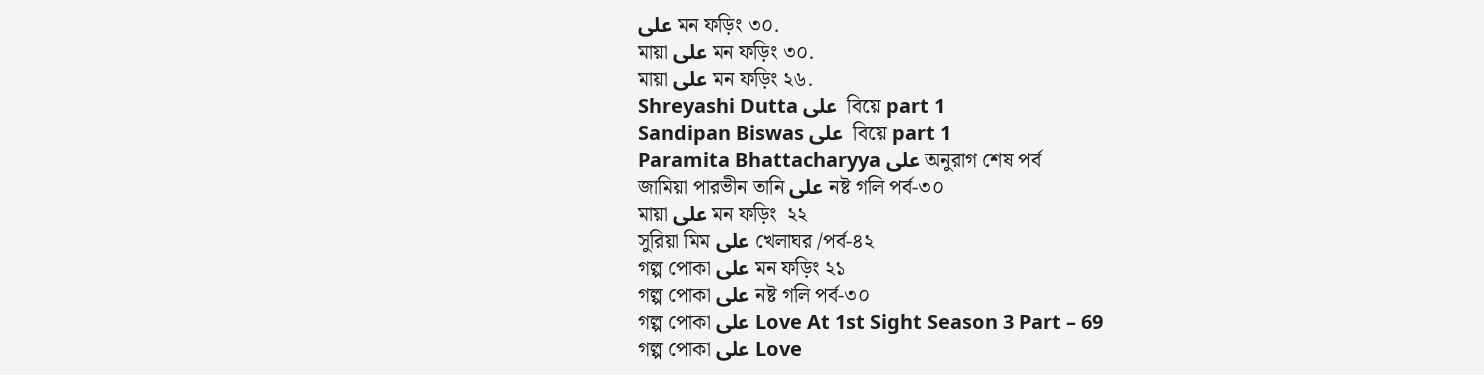على মন ফড়িং ৩০.
মায়া على মন ফড়িং ৩০.
মায়া على মন ফড়িং ২৬.
Shreyashi Dutta على  বিয়ে part 1
Sandipan Biswas على  বিয়ে part 1
Paramita Bhattacharyya على অনুরাগ শেষ পর্ব
জামিয়া পারভীন তানি على নষ্ট গলি পর্ব-৩০
মায়া على মন ফড়িং  ২২
সুরিয়া মিম على খেলাঘর /পর্ব-৪২
গল্প পোকা على মন ফড়িং ২১
গল্প পোকা على নষ্ট গলি পর্ব-৩০
গল্প পোকা على Love At 1st Sight Season 3 Part – 69
গল্প পোকা على Love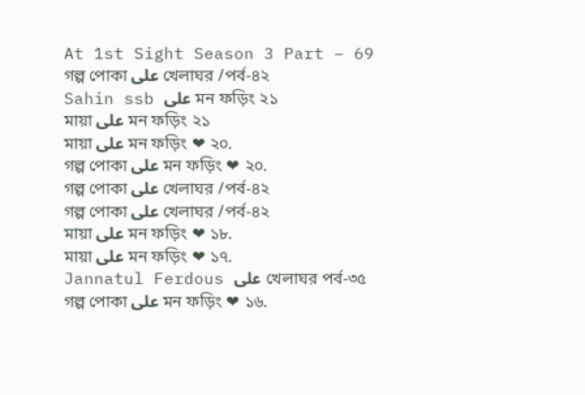At 1st Sight Season 3 Part – 69
গল্প পোকা على খেলাঘর /পর্ব-৪২
Sahin ssb على মন ফড়িং ২১
মায়া على মন ফড়িং ২১
মায়া على মন ফড়িং ❤ ২০.
গল্প পোকা على মন ফড়িং ❤ ২০.
গল্প পোকা على খেলাঘর /পর্ব-৪২
গল্প পোকা على খেলাঘর /পর্ব-৪২
মায়া على মন ফড়িং ❤ ১৮.
মায়া على মন ফড়িং ❤ ১৭.
Jannatul Ferdous على খেলাঘর পর্ব-৩৫
গল্প পোকা على মন ফড়িং ❤ ১৬.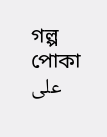গল্প পোকা على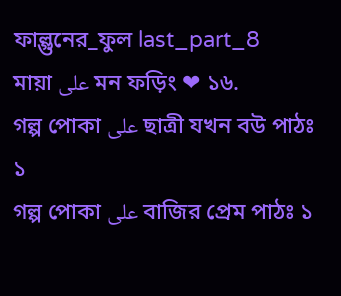ফাল্গুনের_ফুল last_part_8
মায়া على মন ফড়িং ❤ ১৬.
গল্প পোকা على ছাত্রী যখন বউ পাঠঃ ১
গল্প পোকা على বাজির প্রেম পাঠঃ ১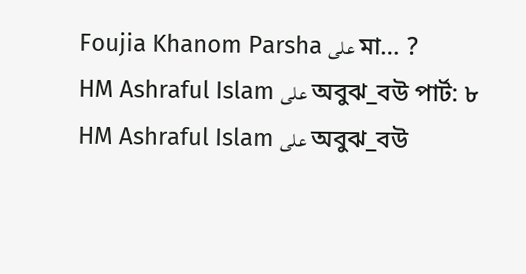Foujia Khanom Parsha على মা… ?
HM Ashraful Islam على অবুঝ_বউ পার্ট: ৮
HM Ashraful Islam على অবুঝ_বউ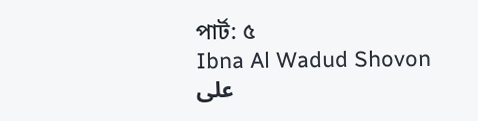পার্ট: ৫
Ibna Al Wadud Shovon على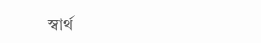স্বার্থ